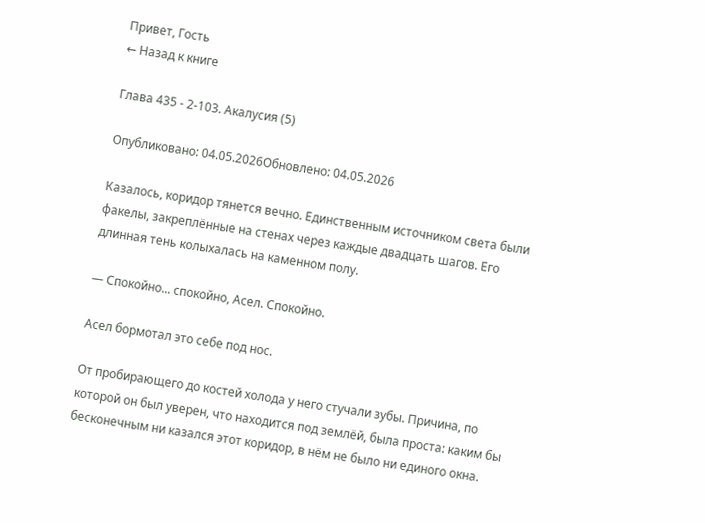Привет, Гость
← Назад к книге

Глава 435 - 2-103. Акалусия (5)

Опубликовано: 04.05.2026Обновлено: 04.05.2026

Казалось, коридор тянется вечно. Единственным источником света были факелы, закреплённые на стенах через каждые двадцать шагов. Его длинная тень колыхалась на каменном полу.

— Спокойно... спокойно, Асел. Спокойно.

Асел бормотал это себе под нос.

От пробирающего до костей холода у него стучали зубы. Причина, по которой он был уверен, что находится под землёй, была проста: каким бы бесконечным ни казался этот коридор, в нём не было ни единого окна.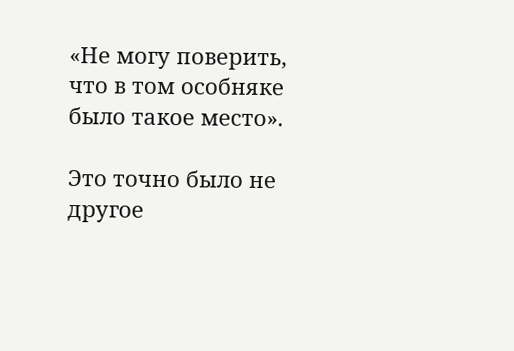«Не могу поверить, что в том особняке было такое место».

Это точно было не другое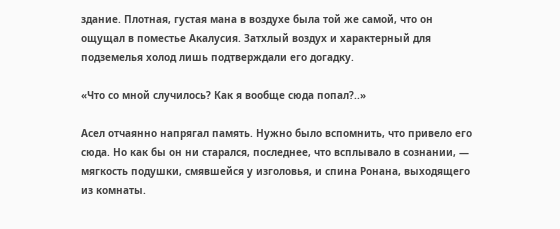здание. Плотная, густая мана в воздухе была той же самой, что он ощущал в поместье Акалусия. Затхлый воздух и характерный для подземелья холод лишь подтверждали его догадку.

«Что со мной случилось? Как я вообще сюда попал?..»

Асел отчаянно напрягал память. Нужно было вспомнить, что привело его сюда. Но как бы он ни старался, последнее, что всплывало в сознании, — мягкость подушки, смявшейся у изголовья, и спина Ронана, выходящего из комнаты.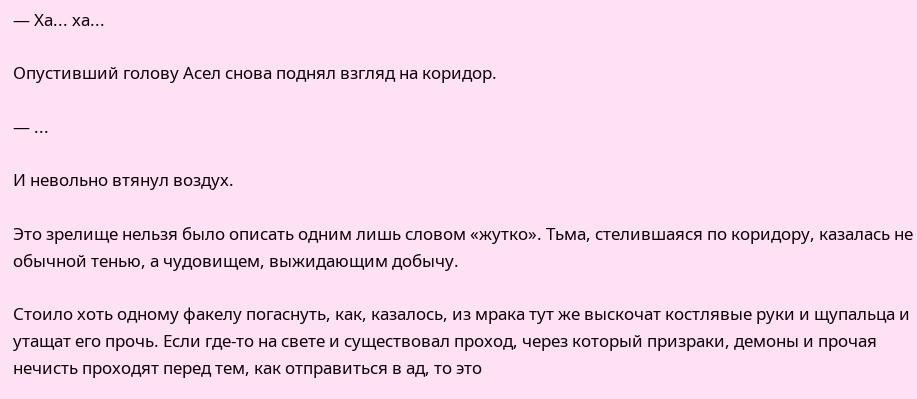— Ха... ха...

Опустивший голову Асел снова поднял взгляд на коридор.

— ...

И невольно втянул воздух.

Это зрелище нельзя было описать одним лишь словом «жутко». Тьма, стелившаяся по коридору, казалась не обычной тенью, а чудовищем, выжидающим добычу.

Стоило хоть одному факелу погаснуть, как, казалось, из мрака тут же выскочат костлявые руки и щупальца и утащат его прочь. Если где-то на свете и существовал проход, через который призраки, демоны и прочая нечисть проходят перед тем, как отправиться в ад, то это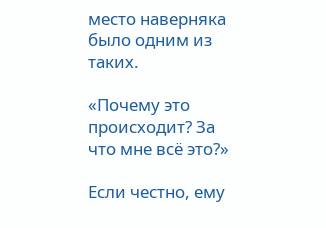место наверняка было одним из таких.

«Почему это происходит? За что мне всё это?»

Если честно, ему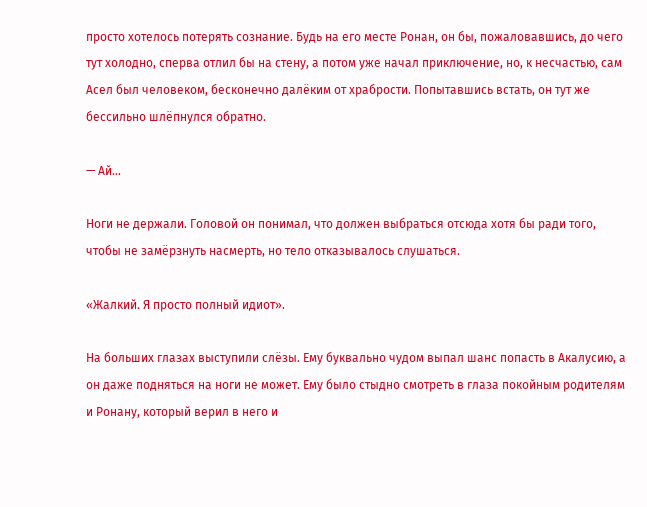просто хотелось потерять сознание. Будь на его месте Ронан, он бы, пожаловавшись, до чего тут холодно, сперва отлил бы на стену, а потом уже начал приключение, но, к несчастью, сам Асел был человеком, бесконечно далёким от храбрости. Попытавшись встать, он тут же бессильно шлёпнулся обратно.

— Ай...

Ноги не держали. Головой он понимал, что должен выбраться отсюда хотя бы ради того, чтобы не замёрзнуть насмерть, но тело отказывалось слушаться.

«Жалкий. Я просто полный идиот».

На больших глазах выступили слёзы. Ему буквально чудом выпал шанс попасть в Акалусию, а он даже подняться на ноги не может. Ему было стыдно смотреть в глаза покойным родителям и Ронану, который верил в него и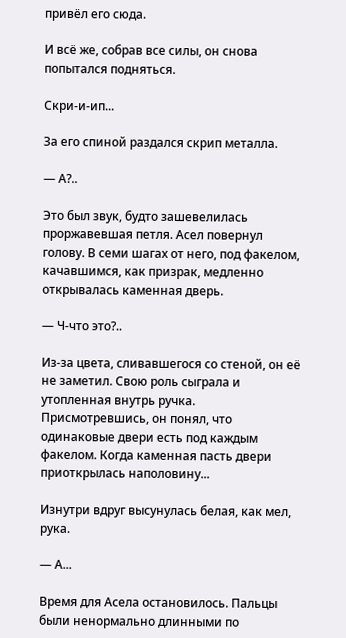привёл его сюда.

И всё же, собрав все силы, он снова попытался подняться.

Скри-и-ип...

За его спиной раздался скрип металла.

— А?..

Это был звук, будто зашевелилась проржавевшая петля. Асел повернул голову. В семи шагах от него, под факелом, качавшимся, как призрак, медленно открывалась каменная дверь.

— Ч-что это?..

Из-за цвета, сливавшегося со стеной, он её не заметил. Свою роль сыграла и утопленная внутрь ручка. Присмотревшись, он понял, что одинаковые двери есть под каждым факелом. Когда каменная пасть двери приоткрылась наполовину...

Изнутри вдруг высунулась белая, как мел, рука.

— А...

Время для Асела остановилось. Пальцы были ненормально длинными по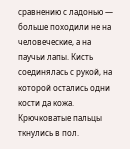сравнению с ладонью — больше походили не на человеческие, а на паучьи лапы. Кисть соединялась с рукой, на которой остались одни кости да кожа. Крючковатые пальцы ткнулись в пол.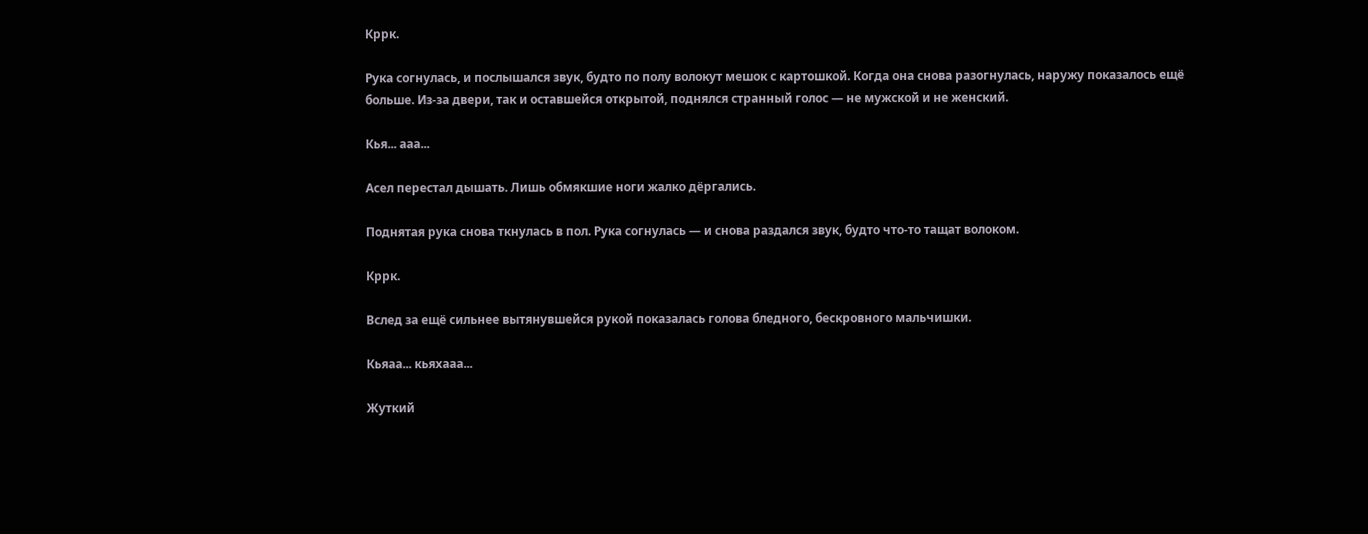Кррк.

Рука согнулась, и послышался звук, будто по полу волокут мешок с картошкой. Когда она снова разогнулась, наружу показалось ещё больше. Из-за двери, так и оставшейся открытой, поднялся странный голос — не мужской и не женский.

Кья... ааа...

Асел перестал дышать. Лишь обмякшие ноги жалко дёргались.

Поднятая рука снова ткнулась в пол. Рука согнулась — и снова раздался звук, будто что-то тащат волоком.

Кррк.

Вслед за ещё сильнее вытянувшейся рукой показалась голова бледного, бескровного мальчишки.

Кьяаа... кьяхааа...

Жуткий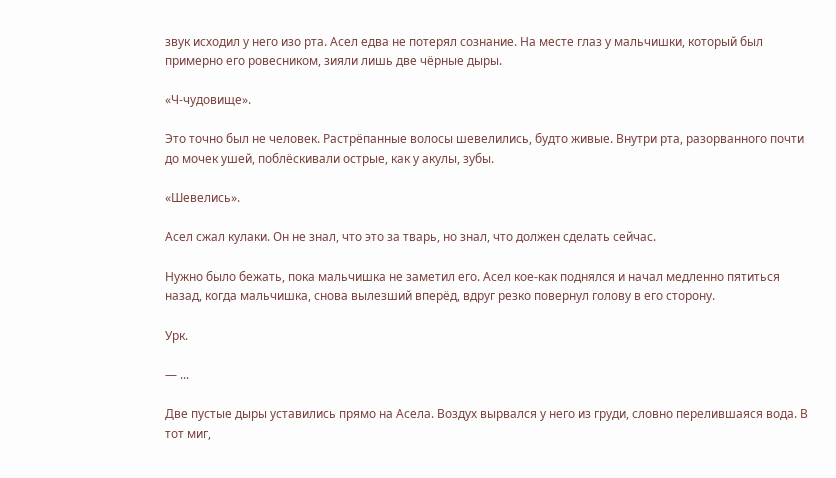звук исходил у него изо рта. Асел едва не потерял сознание. На месте глаз у мальчишки, который был примерно его ровесником, зияли лишь две чёрные дыры.

«Ч-чудовище».

Это точно был не человек. Растрёпанные волосы шевелились, будто живые. Внутри рта, разорванного почти до мочек ушей, поблёскивали острые, как у акулы, зубы.

«Шевелись».

Асел сжал кулаки. Он не знал, что это за тварь, но знал, что должен сделать сейчас.

Нужно было бежать, пока мальчишка не заметил его. Асел кое-как поднялся и начал медленно пятиться назад, когда мальчишка, снова вылезший вперёд, вдруг резко повернул голову в его сторону.

Урк.

— ...

Две пустые дыры уставились прямо на Асела. Воздух вырвался у него из груди, словно перелившаяся вода. В тот миг,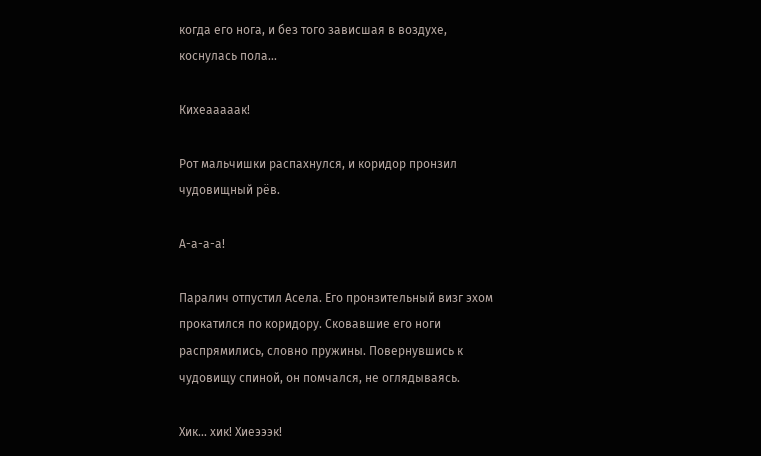когда его нога, и без того зависшая в воздухе, коснулась пола...

Кихеааааак!

Рот мальчишки распахнулся, и коридор пронзил чудовищный рёв.

А-а-а-а!

Паралич отпустил Асела. Его пронзительный визг эхом прокатился по коридору. Сковавшие его ноги распрямились, словно пружины. Повернувшись к чудовищу спиной, он помчался, не оглядываясь.

Хик... хик! Хиеэээк!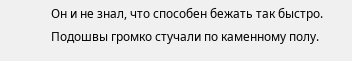Он и не знал, что способен бежать так быстро. Подошвы громко стучали по каменному полу.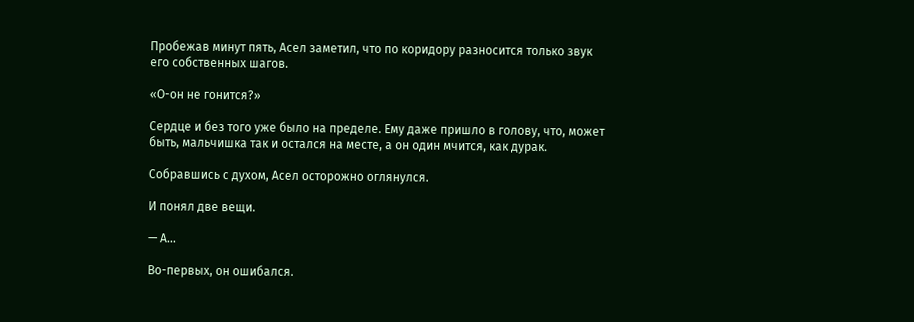Пробежав минут пять, Асел заметил, что по коридору разносится только звук его собственных шагов.

«О-он не гонится?»

Сердце и без того уже было на пределе. Ему даже пришло в голову, что, может быть, мальчишка так и остался на месте, а он один мчится, как дурак.

Собравшись с духом, Асел осторожно оглянулся.

И понял две вещи.

— А...

Во-первых, он ошибался.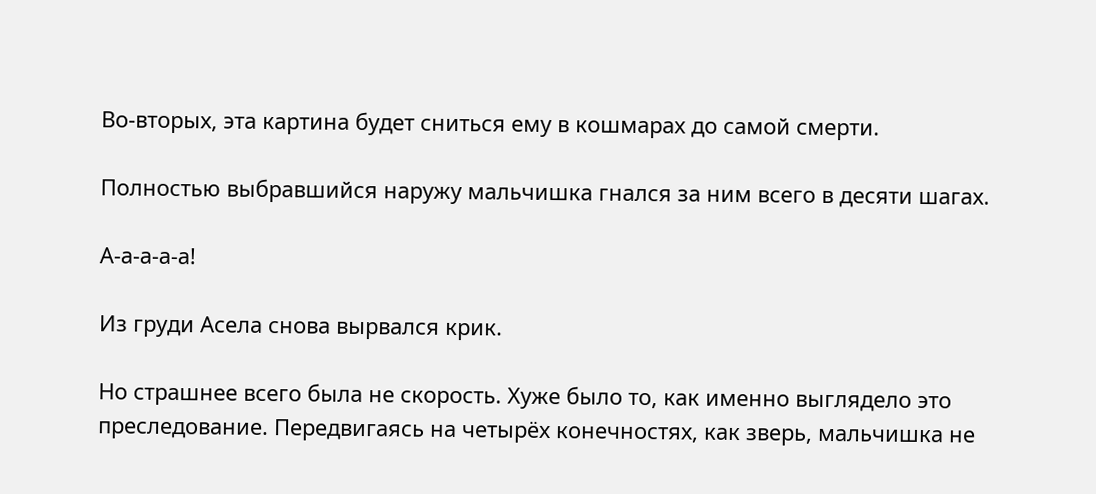Во-вторых, эта картина будет сниться ему в кошмарах до самой смерти.

Полностью выбравшийся наружу мальчишка гнался за ним всего в десяти шагах.

А-а-а-а-а!

Из груди Асела снова вырвался крик.

Но страшнее всего была не скорость. Хуже было то, как именно выглядело это преследование. Передвигаясь на четырёх конечностях, как зверь, мальчишка не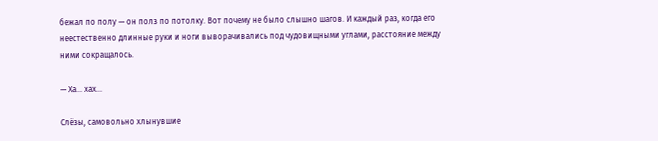бежал по полу — он полз по потолку. Вот почему не было слышно шагов. И каждый раз, когда его неестественно длинные руки и ноги выворачивались под чудовищными углами, расстояние между ними сокращалось.

— Ха... хах...

Слёзы, самовольно хлынувшие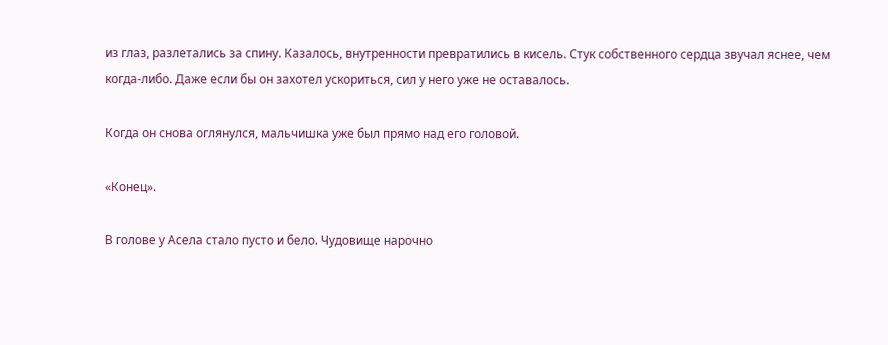из глаз, разлетались за спину. Казалось, внутренности превратились в кисель. Стук собственного сердца звучал яснее, чем когда-либо. Даже если бы он захотел ускориться, сил у него уже не оставалось.

Когда он снова оглянулся, мальчишка уже был прямо над его головой.

«Конец».

В голове у Асела стало пусто и бело. Чудовище нарочно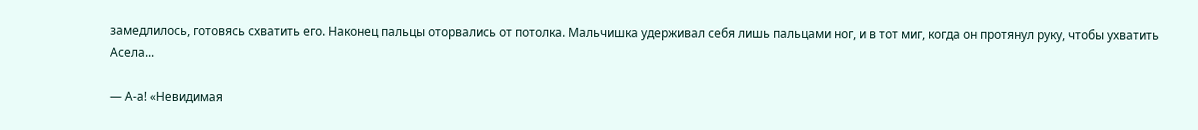замедлилось, готовясь схватить его. Наконец пальцы оторвались от потолка. Мальчишка удерживал себя лишь пальцами ног, и в тот миг, когда он протянул руку, чтобы ухватить Асела...

— А-а! «Невидимая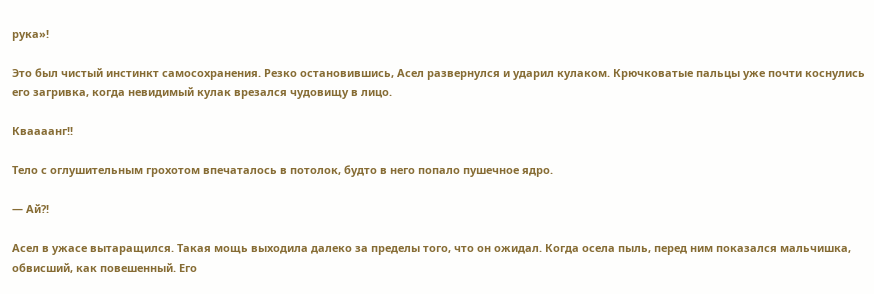рука»!

Это был чистый инстинкт самосохранения. Резко остановившись, Асел развернулся и ударил кулаком. Крючковатые пальцы уже почти коснулись его загривка, когда невидимый кулак врезался чудовищу в лицо.

Кваааанг!!

Тело с оглушительным грохотом впечаталось в потолок, будто в него попало пушечное ядро.

— Ай?!

Асел в ужасе вытаращился. Такая мощь выходила далеко за пределы того, что он ожидал. Когда осела пыль, перед ним показался мальчишка, обвисший, как повешенный. Его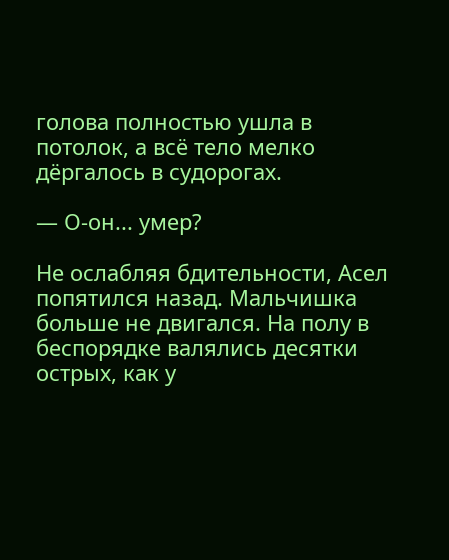голова полностью ушла в потолок, а всё тело мелко дёргалось в судорогах.

— О-он... умер?

Не ослабляя бдительности, Асел попятился назад. Мальчишка больше не двигался. На полу в беспорядке валялись десятки острых, как у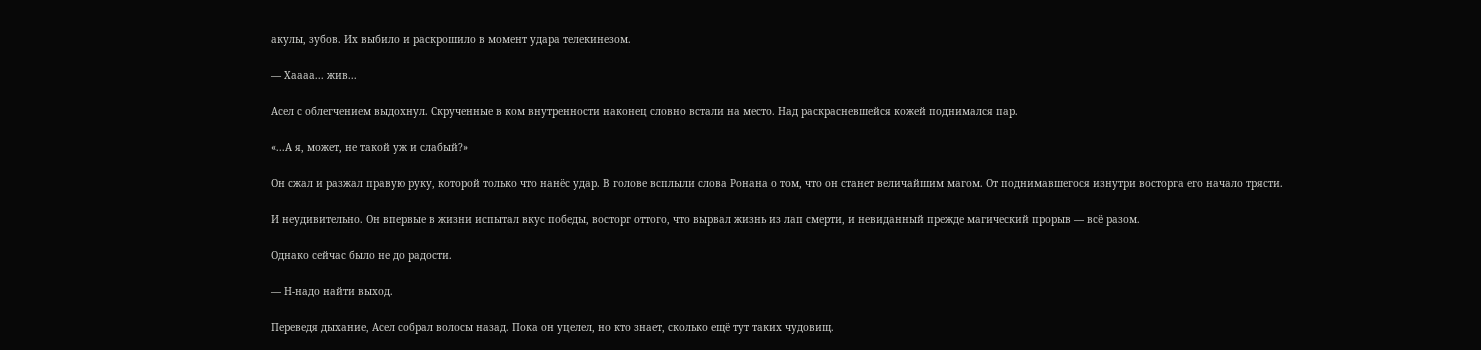акулы, зубов. Их выбило и раскрошило в момент удара телекинезом.

— Хаааа... жив...

Асел с облегчением выдохнул. Скрученные в ком внутренности наконец словно встали на место. Над раскрасневшейся кожей поднимался пар.

«...А я, может, не такой уж и слабый?»

Он сжал и разжал правую руку, которой только что нанёс удар. В голове всплыли слова Ронана о том, что он станет величайшим магом. От поднимавшегося изнутри восторга его начало трясти.

И неудивительно. Он впервые в жизни испытал вкус победы, восторг оттого, что вырвал жизнь из лап смерти, и невиданный прежде магический прорыв — всё разом.

Однако сейчас было не до радости.

— Н-надо найти выход.

Переведя дыхание, Асел собрал волосы назад. Пока он уцелел, но кто знает, сколько ещё тут таких чудовищ.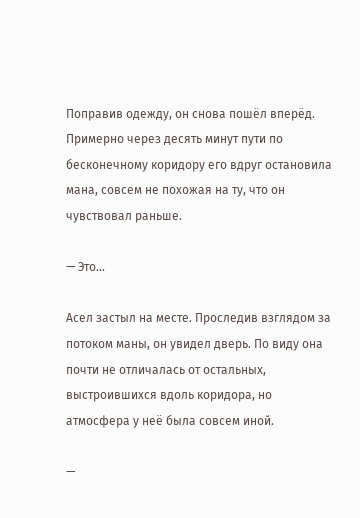Поправив одежду, он снова пошёл вперёд. Примерно через десять минут пути по бесконечному коридору его вдруг остановила мана, совсем не похожая на ту, что он чувствовал раньше.

— Это...

Асел застыл на месте. Проследив взглядом за потоком маны, он увидел дверь. По виду она почти не отличалась от остальных, выстроившихся вдоль коридора, но атмосфера у неё была совсем иной.

—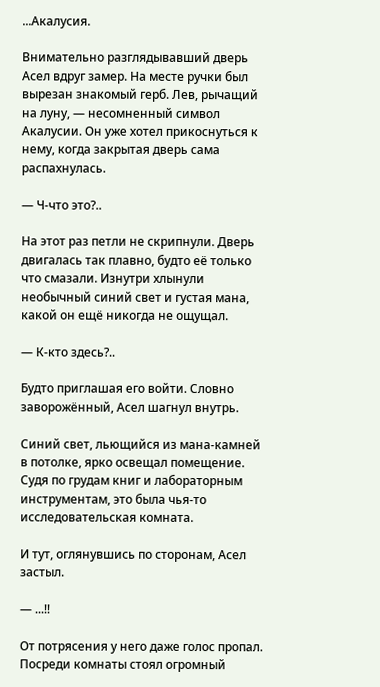...Акалусия.

Внимательно разглядывавший дверь Асел вдруг замер. На месте ручки был вырезан знакомый герб. Лев, рычащий на луну, — несомненный символ Акалусии. Он уже хотел прикоснуться к нему, когда закрытая дверь сама распахнулась.

— Ч-что это?..

На этот раз петли не скрипнули. Дверь двигалась так плавно, будто её только что смазали. Изнутри хлынули необычный синий свет и густая мана, какой он ещё никогда не ощущал.

— К-кто здесь?..

Будто приглашая его войти. Словно заворожённый, Асел шагнул внутрь.

Синий свет, льющийся из мана-камней в потолке, ярко освещал помещение. Судя по грудам книг и лабораторным инструментам, это была чья-то исследовательская комната.

И тут, оглянувшись по сторонам, Асел застыл.

— ...!!

От потрясения у него даже голос пропал. Посреди комнаты стоял огромный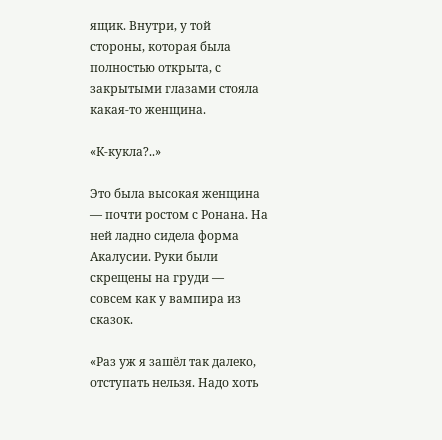ящик. Внутри, у той стороны, которая была полностью открыта, с закрытыми глазами стояла какая-то женщина.

«К-кукла?..»

Это была высокая женщина — почти ростом с Ронана. На ней ладно сидела форма Акалусии. Руки были скрещены на груди — совсем как у вампира из сказок.

«Раз уж я зашёл так далеко, отступать нельзя. Надо хоть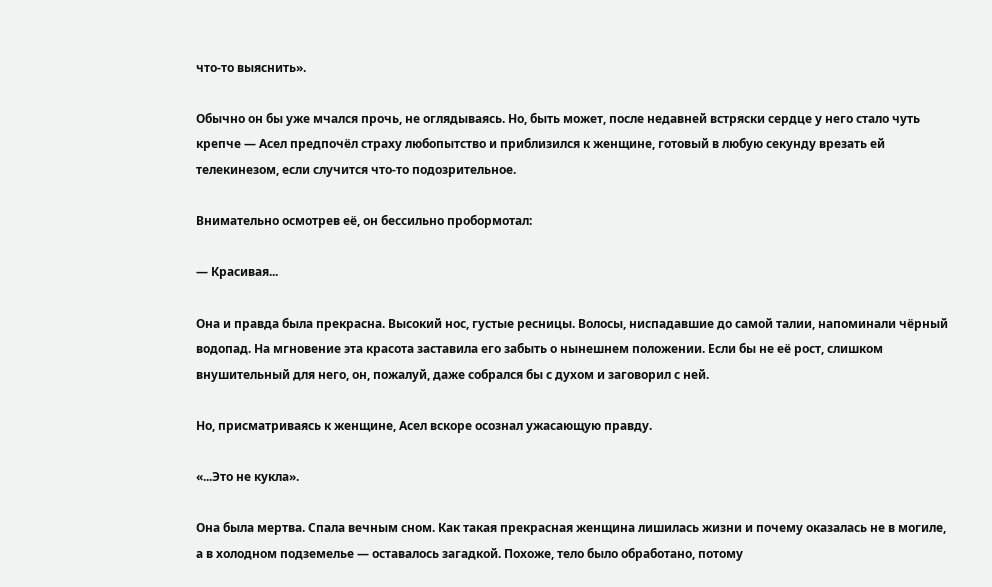что-то выяснить».

Обычно он бы уже мчался прочь, не оглядываясь. Но, быть может, после недавней встряски сердце у него стало чуть крепче — Асел предпочёл страху любопытство и приблизился к женщине, готовый в любую секунду врезать ей телекинезом, если случится что-то подозрительное.

Внимательно осмотрев её, он бессильно пробормотал:

— Красивая...

Она и правда была прекрасна. Высокий нос, густые ресницы. Волосы, ниспадавшие до самой талии, напоминали чёрный водопад. На мгновение эта красота заставила его забыть о нынешнем положении. Если бы не её рост, слишком внушительный для него, он, пожалуй, даже собрался бы с духом и заговорил с ней.

Но, присматриваясь к женщине, Асел вскоре осознал ужасающую правду.

«...Это не кукла».

Она была мертва. Спала вечным сном. Как такая прекрасная женщина лишилась жизни и почему оказалась не в могиле, а в холодном подземелье — оставалось загадкой. Похоже, тело было обработано, потому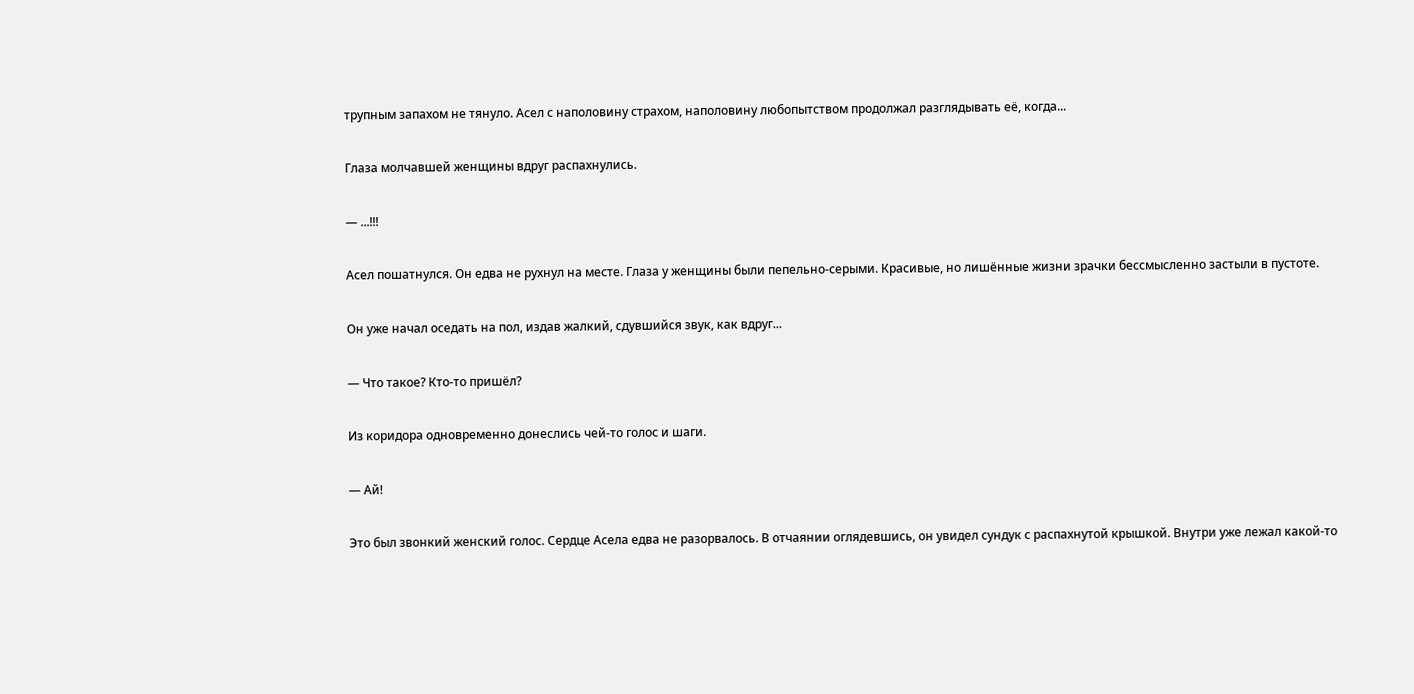трупным запахом не тянуло. Асел с наполовину страхом, наполовину любопытством продолжал разглядывать её, когда...

Глаза молчавшей женщины вдруг распахнулись.

— ...!!!

Асел пошатнулся. Он едва не рухнул на месте. Глаза у женщины были пепельно-серыми. Красивые, но лишённые жизни зрачки бессмысленно застыли в пустоте.

Он уже начал оседать на пол, издав жалкий, сдувшийся звук, как вдруг...

— Что такое? Кто-то пришёл?

Из коридора одновременно донеслись чей-то голос и шаги.

— Ай!

Это был звонкий женский голос. Сердце Асела едва не разорвалось. В отчаянии оглядевшись, он увидел сундук с распахнутой крышкой. Внутри уже лежал какой-то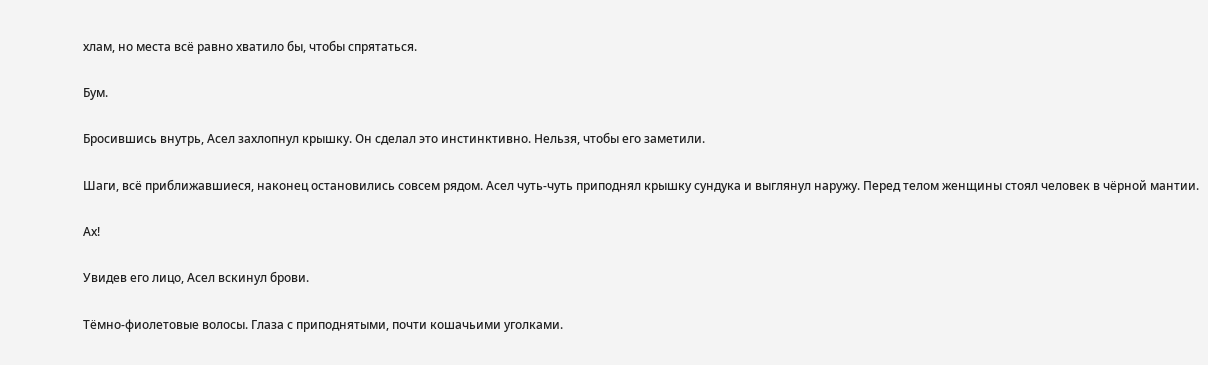хлам, но места всё равно хватило бы, чтобы спрятаться.

Бум.

Бросившись внутрь, Асел захлопнул крышку. Он сделал это инстинктивно. Нельзя, чтобы его заметили.

Шаги, всё приближавшиеся, наконец остановились совсем рядом. Асел чуть-чуть приподнял крышку сундука и выглянул наружу. Перед телом женщины стоял человек в чёрной мантии.

Ах!

Увидев его лицо, Асел вскинул брови.

Тёмно-фиолетовые волосы. Глаза с приподнятыми, почти кошачьими уголками.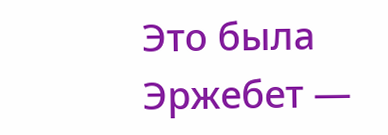Это была Эржебет —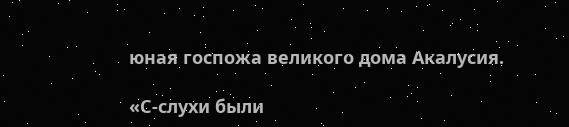юная госпожа великого дома Акалусия.

«С-слухи были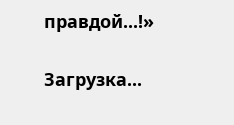правдой...!»

Загрузка...